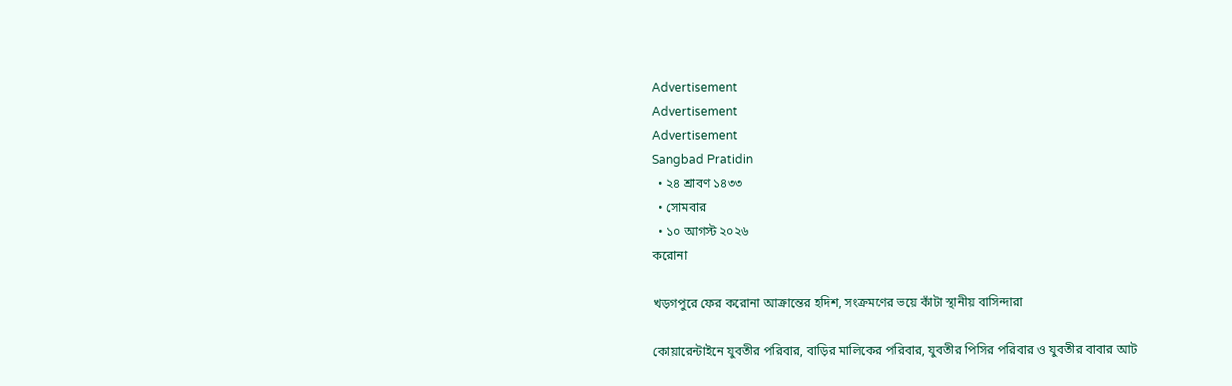Advertisement
Advertisement
Advertisement
Sangbad Pratidin
  • ২৪ শ্রাবণ ১৪৩৩
  • সোমবার
  • ১০ আগস্ট ২০২৬
করোনা

খড়গপুরে ফের করোনা আক্রান্তের হদিশ, সংক্রমণের ভয়ে কাঁটা স্থানীয় বাসিন্দারা

কোয়ারেন্টাইনে যুবতীর পরিবার, বাড়ির মালিকের পরিবার, যুবতীর পিসির পরিবার ও যুবতীর বাবার আট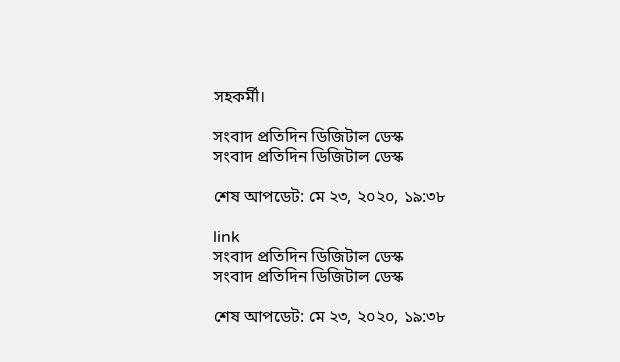সহকর্মী।

সংবাদ প্রতিদিন ডিজিটাল ডেস্ক
সংবাদ প্রতিদিন ডিজিটাল ডেস্ক

শেষ আপডেট: মে ২৩, ২০২০, ১৯:৩৮

link
সংবাদ প্রতিদিন ডিজিটাল ডেস্ক
সংবাদ প্রতিদিন ডিজিটাল ডেস্ক

শেষ আপডেট: মে ২৩, ২০২০, ১৯:৩৮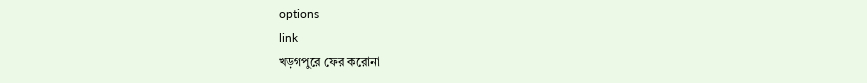options
link
খড়গপুরে ফের করোনা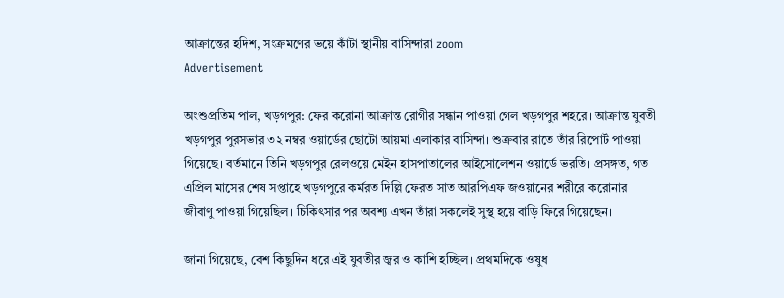আক্রান্তের হদিশ, সংক্রমণের ভয়ে কাঁটা স্থানীয় বাসিন্দারা zoom
Advertisement

অংশুপ্রতিম পাল, খড়গপুর: ফের করোনা আক্রান্ত রোগীর সন্ধান পাওয়া গেল খড়গপুর শহরে। আক্রান্ত যুবতী খড়গপুর পুরসভার ৩২ নম্বর ওয়ার্ডের ছোটো আয়মা এলাকার বাসিন্দা। শুক্রবার রাতে তাঁর রিপোর্ট পাওয়া গিয়েছে। বর্তমানে তিনি খড়গপুর রেলওয়ে মেইন হাসপাতালের আইসোলেশন ওয়ার্ডে ভরতি। প্রসঙ্গত, গত এপ্রিল মাসের শেষ সপ্তাহে খড়গপুরে কর্মরত দিল্লি ফেরত সাত আরপিএফ জওয়ানের শরীরে করোনার জীবাণু পাওয়া গিয়েছিল। চিকিৎসার পর অবশ্য এখন তাঁরা সকলেই সুস্থ হয়ে বাড়ি ফিরে গিয়েছেন।

জানা গিয়েছে, বেশ কিছুদিন ধরে এই যুবতীর জ্বর ও কাশি হচ্ছিল। প্রথমদিকে ওষুধ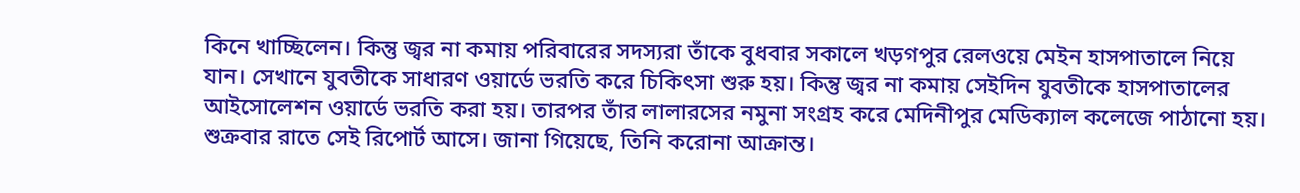কিনে খাচ্ছিলেন। কিন্তু জ্বর না কমায় পরিবারের সদস্যরা তাঁকে বুধবার সকালে খড়গপুর রেলওয়ে মেইন হাসপাতালে নিয়ে যান। সেখানে যুবতীকে সাধারণ ওয়ার্ডে ভরতি করে চিকিৎসা শুরু হয়। কিন্তু জ্বর না কমায় সেইদিন যুবতীকে হাসপাতালের আইসোলেশন ওয়ার্ডে ভরতি করা হয়। তারপর তাঁর লালারসের নমুনা সংগ্রহ করে মেদিনীপুর মেডিক্যাল কলেজে পাঠানো হয়। শুক্রবার রাতে সেই রিপোর্ট আসে। জানা গিয়েছে, তিনি করোনা আক্রান্ত।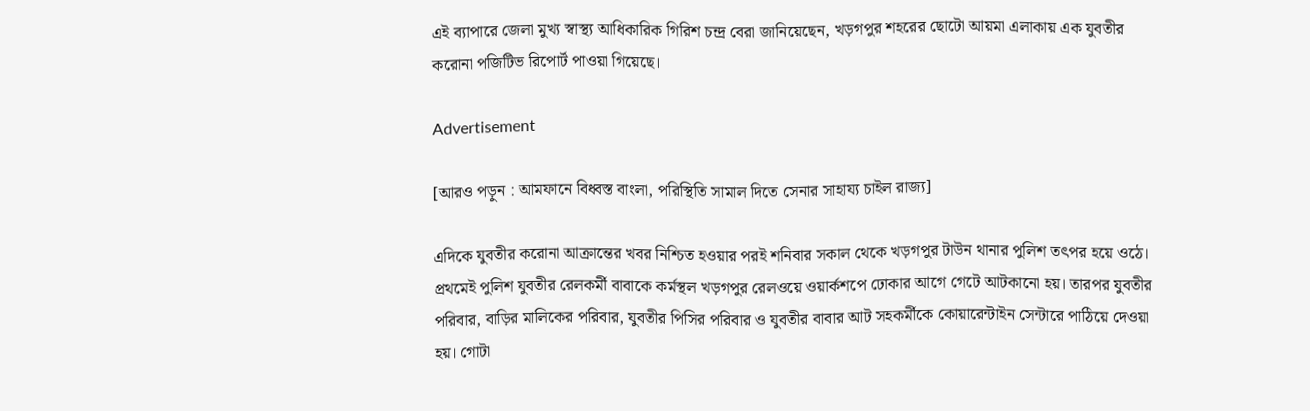এই ব্যাপারে জেলা মুখ্য স্বাস্থ্য আধিকারিক গিরিশ চন্দ্র বেরা জানিয়েছেন, খড়গপুর শহরের ছোটো আয়মা এলাকায় এক যুবতীর করোনা পজিটিভ রিপোর্ট পাওয়া গিয়েছে।

Advertisement

[আরও পড়ুন : আমফানে বিধ্বস্ত বাংলা, পরিস্থিতি সামাল দিতে সেনার সাহায্য চাইল রাজ্য]

এদিকে যুবতীর করোনা আক্রান্তের খবর নিশ্চিত হওয়ার পরই শনিবার সকাল থেকে খড়গপুর টাউন থানার পুলিশ তৎপর হয়ে ওঠে। প্রথমেই পুলিশ যুবতীর রেলকর্মী বাবাকে কর্মস্থল খড়গপুর রেলওয়ে ওয়ার্কশপে ঢোকার আগে গেটে আটকানো হয়। তারপর যুবতীর পরিবার, বাড়ির মালিকের পরিবার, যুবতীর পিসির পরিবার ও যুবতীর বাবার আট সহকর্মীকে কোয়ারেন্টাইন সেন্টারে পাঠিয়ে দেওয়া হয়। গোটা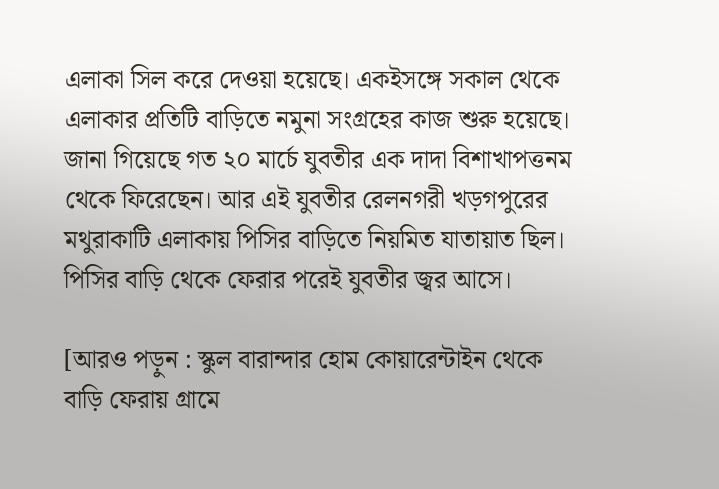এলাকা সিল করে দেওয়া হয়েছে। একইসঙ্গে সকাল থেকে এলাকার প্রতিটি বাড়িতে নমুনা সংগ্রহের কাজ শুরু হয়েছে। জানা গিয়েছে গত ২০ মার্চে যুবতীর এক দাদা বিশাখাপত্তনম থেকে ফিরেছেন। আর এই যুবতীর রেলনগরী খড়গপুরের মথুরাকাটি এলাকায় পিসির বাড়িতে নিয়মিত যাতায়াত ছিল। পিসির বাড়ি থেকে ফেরার পরেই যুবতীর জ্বর আসে।

[আরও পড়ুন : স্কুল বারান্দার হোম কোয়ারেন্টাইন থেকে বাড়ি ফেরায় গ্রামে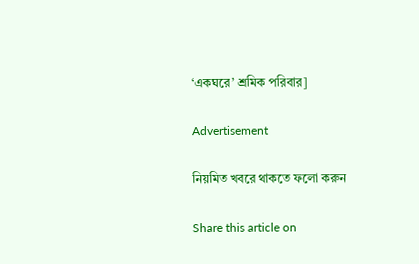‘একঘরে’ শ্রমিক পরিবার]

Advertisement

নিয়মিত খবরে থাকতে ফলো করুন

Share this article on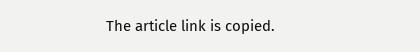The article link is copied.